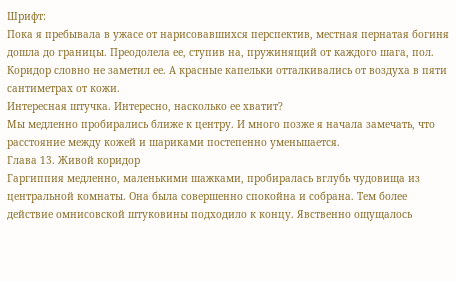Шрифт:
Пока я пребывала в ужасе от нарисовавшихся перспектив, местная пернатая богиня дошла до границы. Преодолела ее, ступив на, пружинящий от каждого шага, пол. Коридор словно не заметил ее. А красные капельки отталкивались от воздуха в пяти сантиметрах от кожи.
Интересная штучка. Интересно, насколько ее хватит?
Мы медленно пробирались ближе к центру. И много позже я начала замечать, что расстояние между кожей и шариками постепенно уменьшается.
Глава 13. Живой коридор
Гаргиппия медленно, маленькими шажками, пробиралась вглубь чудовища из центральной комнаты. Она была совершенно спокойна и собрана. Тем более действие омнисовской штуковины подходило к концу. Явственно ощущалось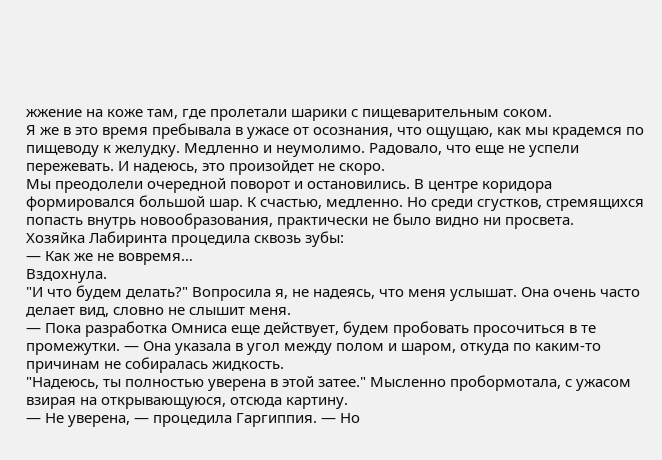жжение на коже там, где пролетали шарики с пищеварительным соком.
Я же в это время пребывала в ужасе от осознания, что ощущаю, как мы крадемся по пищеводу к желудку. Медленно и неумолимо. Радовало, что еще не успели пережевать. И надеюсь, это произойдет не скоро.
Мы преодолели очередной поворот и остановились. В центре коридора формировался большой шар. К счастью, медленно. Но среди сгустков, стремящихся попасть внутрь новообразования, практически не было видно ни просвета.
Хозяйка Лабиринта процедила сквозь зубы:
— Как же не вовремя…
Вздохнула.
"И что будем делать?" Вопросила я, не надеясь, что меня услышат. Она очень часто делает вид, словно не слышит меня.
— Пока разработка Омниса еще действует, будем пробовать просочиться в те промежутки. — Она указала в угол между полом и шаром, откуда по каким-то причинам не собиралась жидкость.
"Надеюсь, ты полностью уверена в этой затее." Мысленно пробормотала, с ужасом взирая на открывающуюся, отсюда картину.
— Не уверена, — процедила Гаргиппия. — Но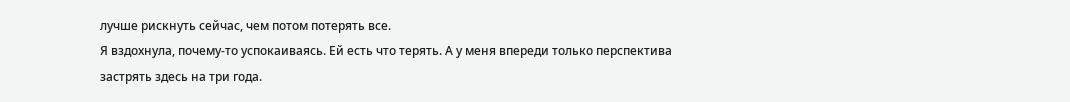лучше рискнуть сейчас, чем потом потерять все.
Я вздохнула, почему-то успокаиваясь. Ей есть что терять. А у меня впереди только перспектива застрять здесь на три года.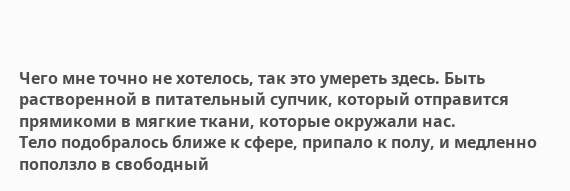Чего мне точно не хотелось, так это умереть здесь. Быть растворенной в питательный супчик, который отправится прямикоми в мягкие ткани, которые окружали нас.
Тело подобралось ближе к сфере, припало к полу, и медленно поползло в свободный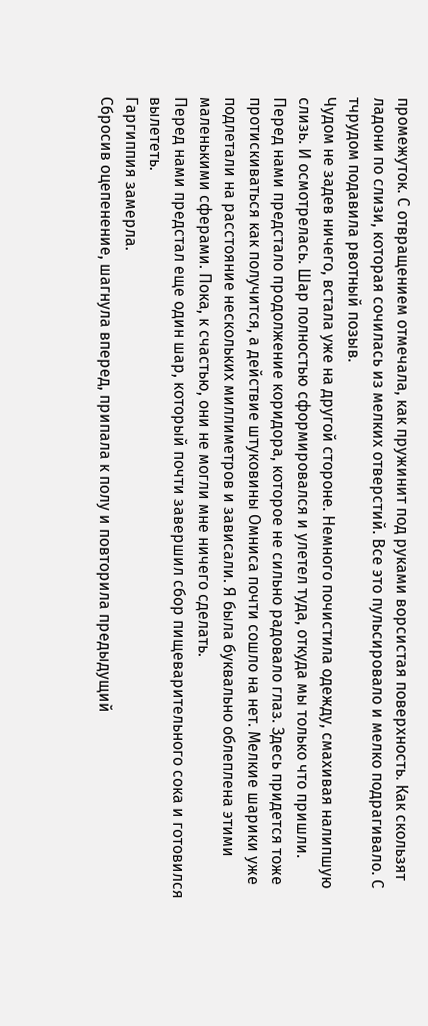промежуток. С отвращением отмечала, как пружинит под руками ворсистая поверхность. Как скользят ладони по слизи, которая сочилась из мелких отверстий. Все это пульсировало и мелко подрагивало. С тчрудом подавила рвотный позыв.
Чудом не задев ничего, встала уже на другой стороне. Немного почистила одежду, смахивая налипшую слизь. И осмотрелась. Шар полностью сформировался и улетел туда, откуда мы только что пришли. Перед нами предстало продолжение коридора, которое не сильно радовало глаз. Здесь придется тоже протискиваться как получится, а действие штуковины Омниса почти сошло на нет. Мелкие шарики уже подлетали на расстояние нескольких миллиметров и зависали. Я была буквально облеплена этими маленькими сферами. Пока, к счастью, они не могли мне ничего сделать.
Перед нами предстал еще один шар, который почти завершил сбор пищеварительного сока и готовился вылететь.
Гаргиппия замерла.
Сбросив оцепенение, шагнула вперед, припала к полу и повторила предыдущий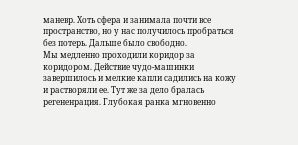маневр. Хоть сфера и занимала почти все пространство, но у нас получилось пробраться без потерь. Дальше было свободно.
Мы медленно проходили коридор за коридором. Действие чудо-машинки завершилось и мелкие капли садились на кожу и растворяли ее. Тут же за дело бралась регененрация. Глубокая ранка мгновенно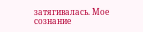затягивалась. Мое сознание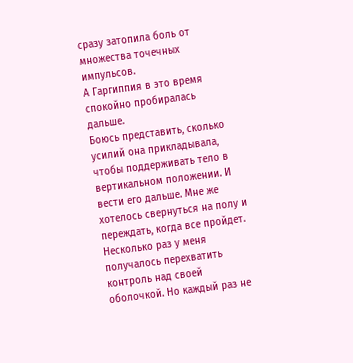сразу затопила боль от множества точечных импульсов.
А Гаргиппия в это время спокойно пробиралась дальше.
Боюсь представить, сколько усилий она прикладывала, чтобы поддерживать тело в вертикальном положении. И вести его дальше. Мне же хотелось свернуться на полу и переждать, когда все пройдет.
Несколько раз у меня получалось перехватить контроль над своей оболочкой. Но каждый раз не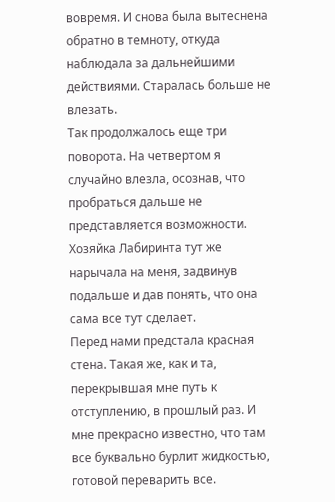вовремя. И снова была вытеснена обратно в темноту, откуда наблюдала за дальнейшими действиями. Старалась больше не влезать.
Так продолжалось еще три поворота. На четвертом я случайно влезла, осознав, что пробраться дальше не представляется возможности. Хозяйка Лабиринта тут же нарычала на меня, задвинув подальше и дав понять, что она сама все тут сделает.
Перед нами предстала красная стена. Такая же, как и та, перекрывшая мне путь к отступлению, в прошлый раз. И мне прекрасно известно, что там все буквально бурлит жидкостью, готовой переварить все.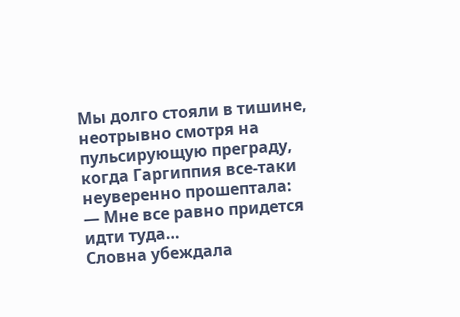Мы долго стояли в тишине, неотрывно смотря на пульсирующую преграду, когда Гаргиппия все-таки неуверенно прошептала:
— Мне все равно придется идти туда…
Словна убеждала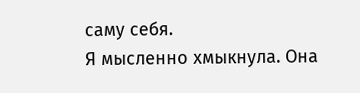саму себя.
Я мысленно хмыкнула. Она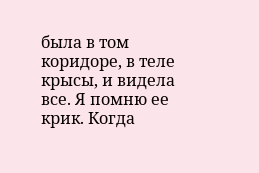была в том коридоре, в теле крысы, и видела все. Я помню ее крик. Когда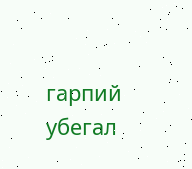гарпий убегал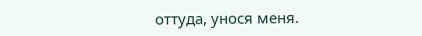оттуда, унося меня.